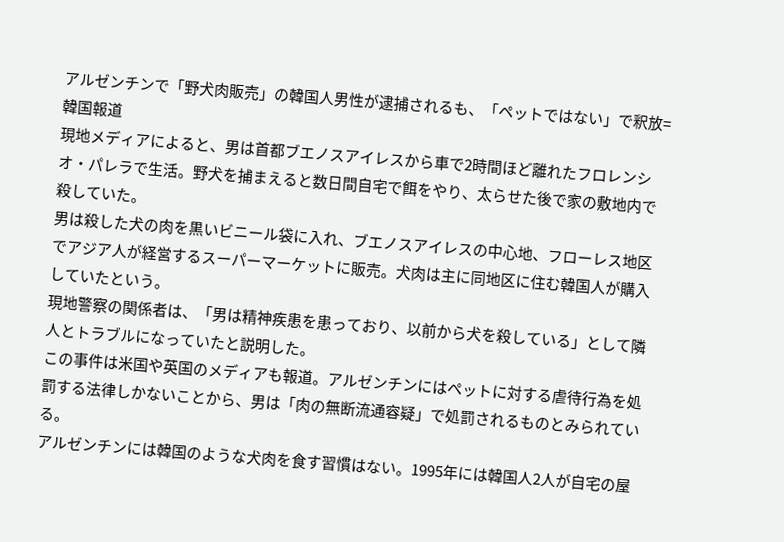アルゼンチンで「野犬肉販売」の韓国人男性が逮捕されるも、「ペットではない」で釈放=韓国報道
現地メディアによると、男は首都ブエノスアイレスから車で2時間ほど離れたフロレンシオ・パレラで生活。野犬を捕まえると数日間自宅で餌をやり、太らせた後で家の敷地内で殺していた。
男は殺した犬の肉を黒いビニール袋に入れ、ブエノスアイレスの中心地、フローレス地区でアジア人が経営するスーパーマーケットに販売。犬肉は主に同地区に住む韓国人が購入していたという。
現地警察の関係者は、「男は精神疾患を患っており、以前から犬を殺している」として隣人とトラブルになっていたと説明した。
この事件は米国や英国のメディアも報道。アルゼンチンにはペットに対する虐待行為を処罰する法律しかないことから、男は「肉の無断流通容疑」で処罰されるものとみられている。
アルゼンチンには韓国のような犬肉を食す習慣はない。1995年には韓国人2人が自宅の屋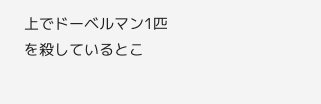上でドーベルマン1匹を殺しているとこ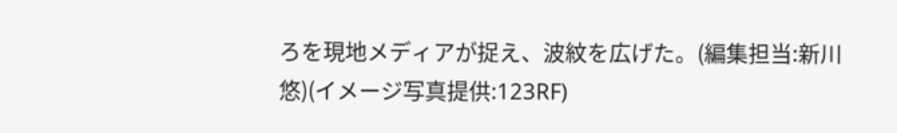ろを現地メディアが捉え、波紋を広げた。(編集担当:新川悠)(イメージ写真提供:123RF)